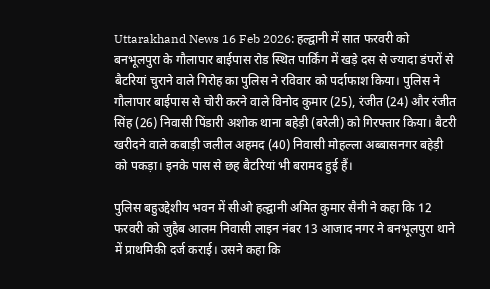Uttarakhand News 16 Feb 2026: हल्द्वानी में सात फरवरी को बनभूलपुरा के गौलापार बाईपास रोड स्थित पार्किंग में खड़े दस से ज्यादा डंपरों से बैटरियां चुराने वाले गिरोह का पुलिस ने रविवार को पर्दाफाश किया। पुलिस ने गौलापार बाईपास से चोरी करने वाले विनोद कुमार (25), रंजीत (24) और रंजीत सिंह (26) निवासी पिंडारी अशोक थाना बहेड़ी (बरेली) को गिरफ्तार किया। बैटरी खरीदने वाले कबाड़ी जलील अहमद (40) निवासी मोहल्ला अब्बासनगर बहेड़ी को पकड़ा। इनके पास से छह बैटरियां भी बरामद हुई हैं।

पुलिस बहुउद्देशीय भवन में सीओ हल्द्वानी अमित कुमार सैनी ने कहा कि 12 फरवरी को जुहैब आलम निवासी लाइन नंबर 13 आजाद नगर ने बनभूलपुरा थाने में प्राथमिकी दर्ज कराई। उसने कहा कि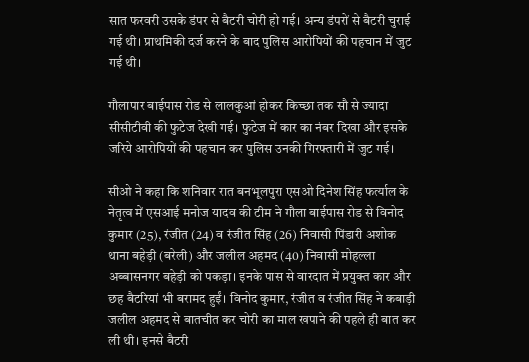सात फरवरी उसके डंपर से बैटरी चोरी हो गई। अन्य डंपरों से बैटरी चुराई गई थी। प्राथमिकी दर्ज करने के बाद पुलिस आरोपियों की पहचान में जुट गई थी।

गौलापार बाईपास रोड से लालकुआं होकर किच्छा तक सौ से ज्यादा सीसीटीवी की फुटेज देखी गई। फुटेज में कार का नंबर दिखा और इसके जरिये आरोपियों की पहचान कर पुलिस उनकी गिरफ्तारी में जुट गई।

सीओ ने कहा कि शनिवार रात बनभूलपुरा एसओ दिनेश सिंह फर्त्याल के नेतृत्व में एसआई मनोज यादव की टीम ने गौला बाईपास रोड से विनोद कुमार (25), रंजीत (24) व रंजीत सिंह (26) निवासी पिंडारी अशोक थाना बहेड़ी (बरेली) और जलील अहमद (40) निवासी मोहल्ला अब्बासनगर बहेड़ी को पकड़ा। इनके पास से वारदात में प्रयुक्त कार और छह बैटरियां भी बरामद हुईं। विनोद कुमार, रंजीत व रंजीत सिंह ने कबाड़ी जलील अहमद से बातचीत कर चोरी का माल खपाने की पहले ही बात कर ली थी। इनसे बैटरी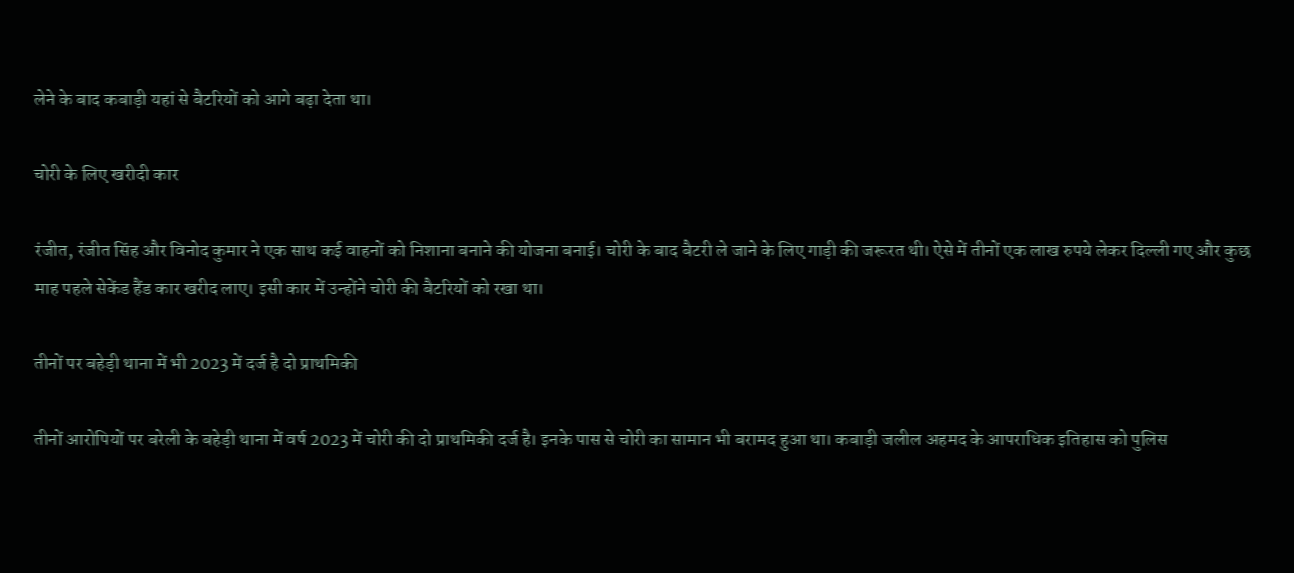लेने के बाद कबाड़ी यहां से बैटरियों को आगे बढ़ा देता था।

चोरी के लिए खरीदी कार

रंजीत, रंजीत सिंह और विनोद कुमार ने एक साथ कई वाहनों को निशाना बनाने की योजना बनाई। चोरी के बाद बैटरी ले जाने के लिए गाड़ी की जरूरत थी। ऐसे में तीनों एक लाख रुपये लेकर दिल्ली गए और कुछ माह पहले सेकेंड हैंड कार खरीद लाए। इसी कार में उन्होंने चोरी की बैटरियों को रखा था।

तीनों पर बहेड़ी थाना में भी 2023 में दर्ज है दो प्राथमिकी

तीनों आरोपियों पर बरेली के बहेड़ी थाना में वर्ष 2023 में चोरी की दो प्राथमिकी दर्ज है। इनके पास से चोरी का सामान भी बरामद हुआ था। कबाड़ी जलील अहमद के आपराधिक इतिहास को पुलिस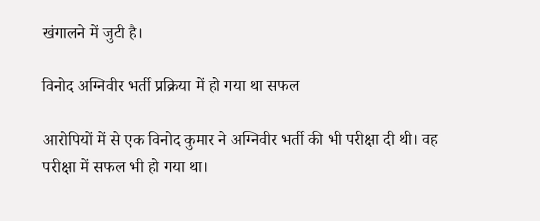खंगालने में जुटी है।

विनोद अग्निवीर भर्ती प्रक्रिया में हो गया था सफल

आरोपियों में से एक विनोद कुमार ने अग्निवीर भर्ती की भी परीक्षा दी थी। वह परीक्षा में सफल भी हो गया था।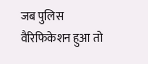जब पुलिस वैरिफिकेशन हुआ तो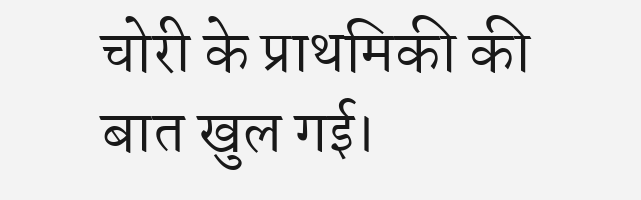चोरी के प्राथमिकी की बात खुल गई।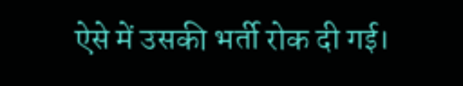ऐसे में उसकी भर्ती रोक दी गई।